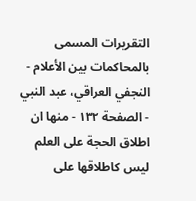التقريرات المسمى بالمحاكمات بين الأعلام - النجفي العراقي، عبد النبي - الصفحة ١٣٢ - منها ان اطلاق الحجة على العلم ليس كاطلاقها على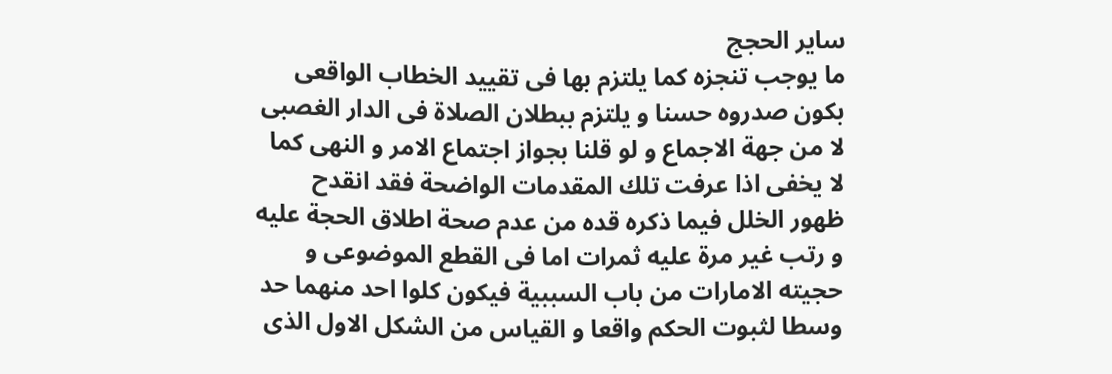ساير الحجج
ما يوجب تنجزه كما يلتزم بها فى تقييد الخطاب الواقعى بكون صدروه حسنا و يلتزم ببطلان الصلاة فى الدار الغصبى لا من جهة الاجماع و لو قلنا بجواز اجتماع الامر و النهى كما لا يخفى اذا عرفت تلك المقدمات الواضحة فقد انقدح ظهور الخلل فيما ذكره قده من عدم صحة اطلاق الحجة عليه و رتب غير مرة عليه ثمرات اما فى القطع الموضوعى و حجيته الامارات من باب السببية فيكون كلوا احد منهما حد وسطا لثبوت الحكم واقعا و القياس من الشكل الاول الذى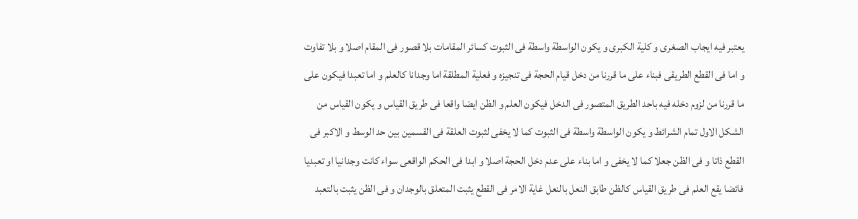يعتبر فيه ايجاب الصغرى و كلية الكبرى و يكون الواسطة واسطة فى الثبوت كسائر المقامات بلا قصور فى المقام اصلا و بلا تفاوت و اما فى القطع الطريقى فبناء على ما قررنا من دخل قيام الحجة فى تنجيزه و فعلية المطلقة اما وجدانا كالعلم و اما تعبدا فيكون على ما قررنا من لزوم دخله فيه باحد الطريق المتصور فى الدخل فيكون العلم و الظن ايضا واقعا فى طريق القياس و يكون القياس من الشكل الاول تمام الشرائط و يكون الواسطة واسطة فى الثبوت كما لا يخفى لثبوت العلقة فى القسمين بين حد الوسط و الاكبر فى القطع ذاتا و فى الظن جعلا كما لا يخفى و اما بناء على عدم دخل الحجة اصلا و ابدا فى الحكم الواقعى سواء كانت وجدانيا او تعبديا فائضا يقع العلم فى طريق القياس كالظن طابق النعل بالنعل غاية الامر فى القطع يثبت المتعلق بالوجدان و فى الظن يثبت بالتعبد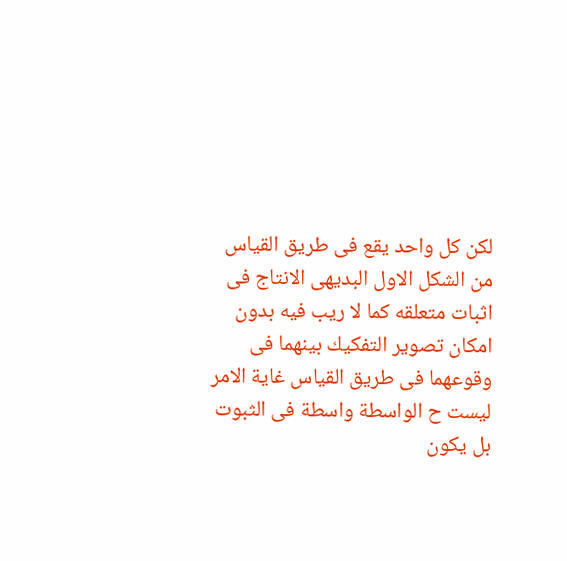لكن كل واحد يقع فى طريق القياس من الشكل الاول البديهى الانتاج فى اثبات متعلقه كما لا ريب فيه بدون امكان تصوير التفكيك بينهما فى وقوعهما فى طريق القياس غاية الامر ليست ح الواسطة واسطة فى الثبوت بل يكون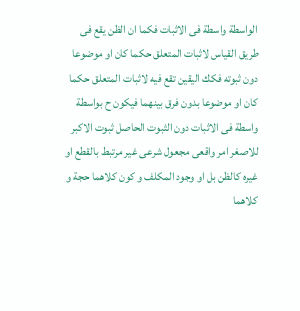الواسطة واسطة فى الاثبات فكما ان الظن يقع فى طريق القياس لاثبات المتعلق حكما كان او موضوعا دون ثبوته فكك اليقين تقع فيه لاثبات المتعلق حكما كان او موضوعا بدون فرق بينهما فيكون ح بواسطة واسطة فى الاثبات دون الثبوت الحاصل ثبوت الاكبر للاصغر امر واقعى مجعول شرعى غير مرتبط بالقطع او غيره كالظن بل او وجود المكلف و كون كلاهما حجة و كلاهما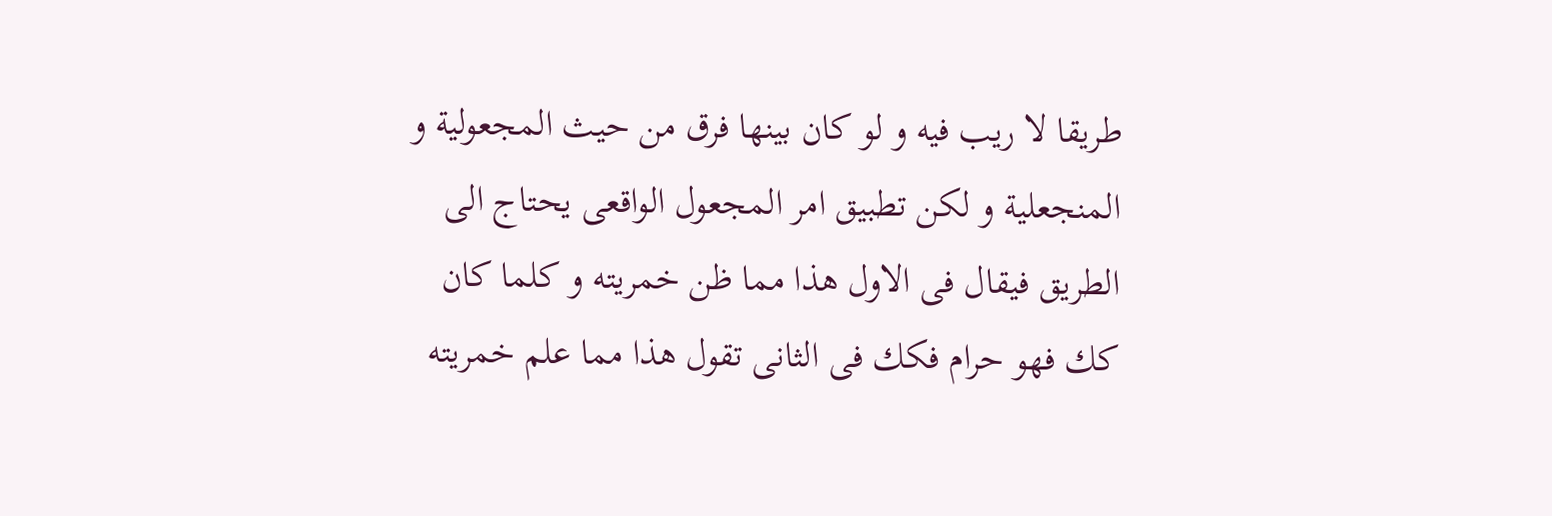طريقا لا ريب فيه و لو كان بينها فرق من حيث المجعولية و المنجعلية و لكن تطبيق امر المجعول الواقعى يحتاج الى الطريق فيقال فى الاول هذا مما ظن خمريته و كلما كان كك فهو حرام فكك فى الثانى تقول هذا مما علم خمريته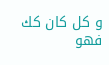و كل كان كك فهو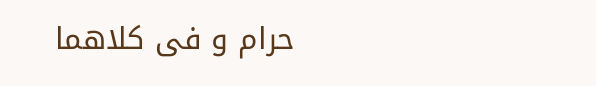حرام و فى كلاهما